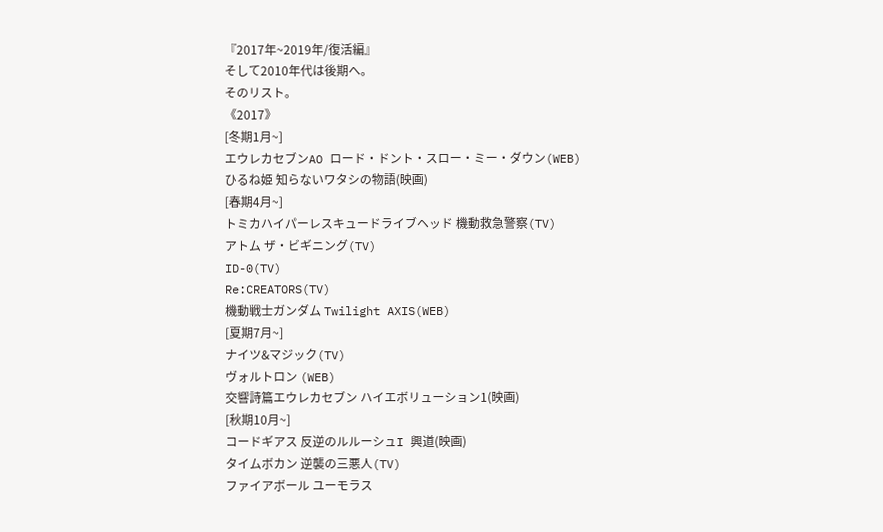『2017年~2019年/復活編』
そして2010年代は後期へ。
そのリスト。
《2017》
[冬期1月~]
エウレカセブンAO ロード・ドント・スロー・ミー・ダウン(WEB)
ひるね姫 知らないワタシの物語(映画)
[春期4月~]
トミカハイパーレスキュードライブヘッド 機動救急警察(TV)
アトム ザ・ビギニング(TV)
ID-0(TV)
Re:CREATORS(TV)
機動戦士ガンダム Twilight AXIS(WEB)
[夏期7月~]
ナイツ&マジック(TV)
ヴォルトロン (WEB)
交響詩篇エウレカセブン ハイエボリューション1(映画)
[秋期10月~]
コードギアス 反逆のルルーシュI 興道(映画)
タイムボカン 逆襲の三悪人(TV)
ファイアボール ユーモラス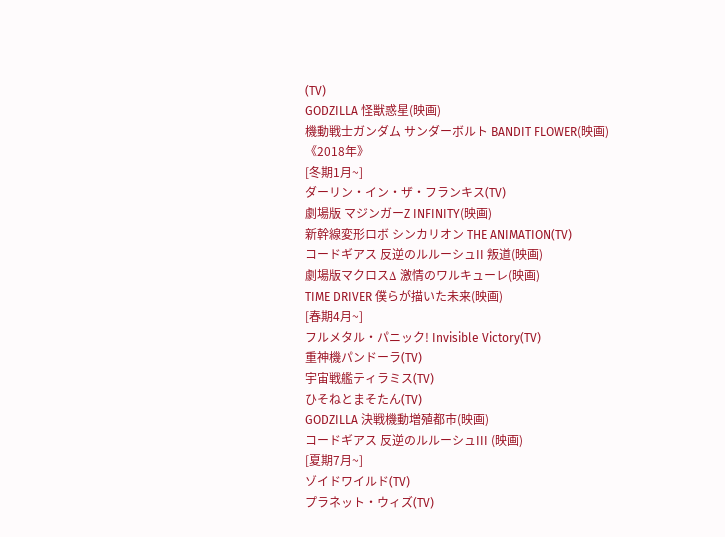(TV)
GODZILLA 怪獣惑星(映画)
機動戦士ガンダム サンダーボルト BANDIT FLOWER(映画)
《2018年》
[冬期1月~]
ダーリン・イン・ザ・フランキス(TV)
劇場版 マジンガーZ INFINITY(映画)
新幹線変形ロボ シンカリオン THE ANIMATION(TV)
コードギアス 反逆のルルーシュII 叛道(映画)
劇場版マクロスΔ 激情のワルキューレ(映画)
TIME DRIVER 僕らが描いた未来(映画)
[春期4月~]
フルメタル・パニック! Invisible Victory(TV)
重神機パンドーラ(TV)
宇宙戦艦ティラミス(TV)
ひそねとまそたん(TV)
GODZILLA 決戦機動増殖都市(映画)
コードギアス 反逆のルルーシュIII (映画)
[夏期7月~]
ゾイドワイルド(TV)
プラネット・ウィズ(TV)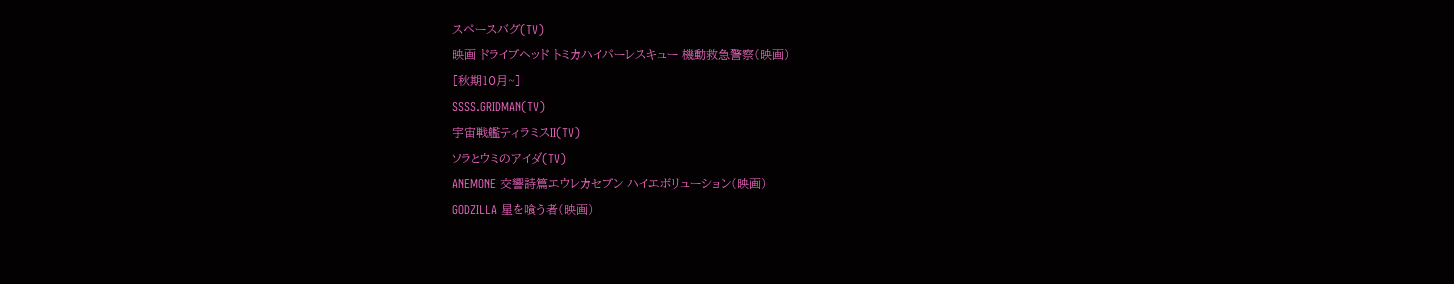スペースバグ(TV)
映画 ドライブヘッド トミカハイパーレスキュー 機動救急警察(映画)
[秋期10月~]
SSSS.GRIDMAN(TV)
宇宙戦艦ティラミスII(TV)
ソラとウミのアイダ(TV)
ANEMONE 交響詩篇エウレカセブン ハイエボリューション(映画)
GODZILLA 星を喰う者(映画)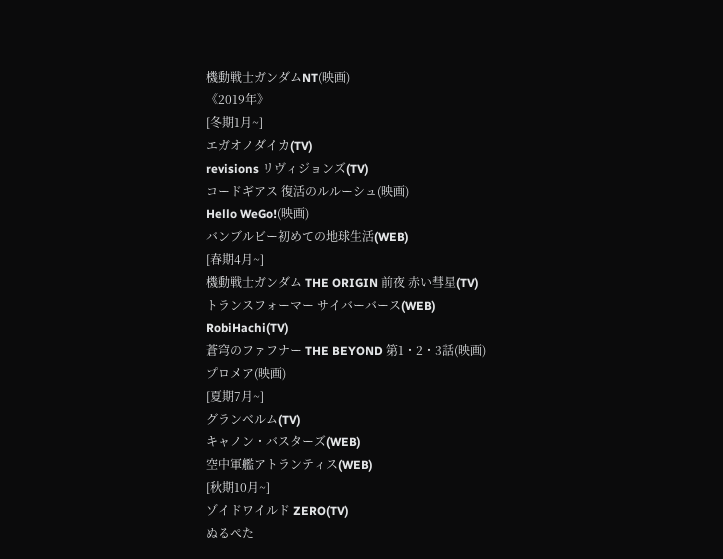機動戦士ガンダムNT(映画)
《2019年》
[冬期1月~]
エガオノダイカ(TV)
revisions リヴィジョンズ(TV)
コードギアス 復活のルルーシュ(映画)
Hello WeGo!(映画)
バンブルビー初めての地球生活(WEB)
[春期4月~]
機動戦士ガンダム THE ORIGIN 前夜 赤い彗星(TV)
トランスフォーマー サイバーバース(WEB)
RobiHachi(TV)
蒼穹のファフナー THE BEYOND 第1・2・3話(映画)
プロメア(映画)
[夏期7月~]
グランベルム(TV)
キャノン・バスターズ(WEB)
空中軍艦アトランティス(WEB)
[秋期10月~]
ゾイドワイルド ZERO(TV)
ぬるぺた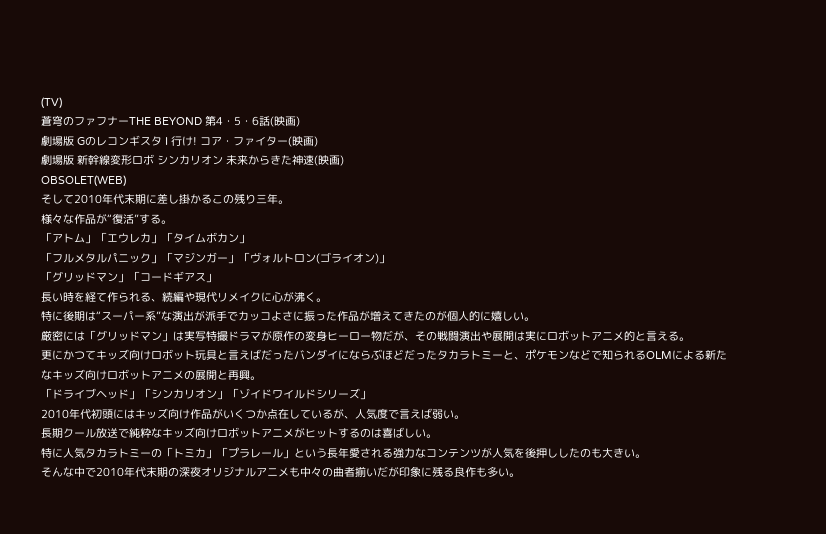(TV)
蒼穹のファフナーTHE BEYOND 第4・5・6話(映画)
劇場版 Gのレコンギスタ I 行け! コア・ファイター(映画)
劇場版 新幹線変形ロボ シンカリオン 未来からきた神速(映画)
OBSOLET(WEB)
そして2010年代末期に差し掛かるこの残り三年。
様々な作品が“復活”する。
「アトム」「エウレカ」「タイムボカン」
「フルメタルパニック」「マジンガー」「ヴォルトロン(ゴライオン)」
「グリッドマン」「コードギアス」
長い時を経て作られる、続編や現代リメイクに心が沸く。
特に後期は“スーパー系”な演出が派手でカッコよさに振った作品が増えてきたのが個人的に嬉しい。
厳密には「グリッドマン」は実写特撮ドラマが原作の変身ヒーロー物だが、その戦闘演出や展開は実にロボットアニメ的と言える。
更にかつてキッズ向けロボット玩具と言えばだったバンダイにならぶほどだったタカラトミーと、ポケモンなどで知られるOLMによる新たなキッズ向けロボットアニメの展開と再興。
「ドライブヘッド」「シンカリオン」「ゾイドワイルドシリーズ」
2010年代初頭にはキッズ向け作品がいくつか点在しているが、人気度で言えば弱い。
長期クール放送で純粋なキッズ向けロボットアニメがヒットするのは喜ばしい。
特に人気タカラトミーの「トミカ」「プラレール」という長年愛される強力なコンテンツが人気を後押ししたのも大きい。
そんな中で2010年代末期の深夜オリジナルアニメも中々の曲者揃いだが印象に残る良作も多い。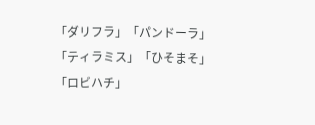「ダリフラ」「パンドーラ」「ティラミス」「ひそまそ」「ロビハチ」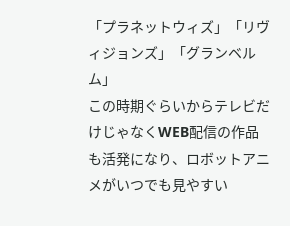「プラネットウィズ」「リヴィジョンズ」「グランベルム」
この時期ぐらいからテレビだけじゃなくWEB配信の作品も活発になり、ロボットアニメがいつでも見やすい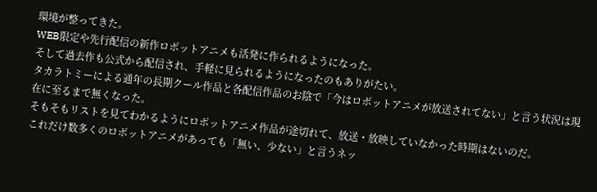環境が整ってきた。
WEB限定や先行配信の新作ロボットアニメも活発に作られるようになった。
そして過去作も公式から配信され、手軽に見られるようになったのもありがたい。
タカラトミーによる通年の長期クール作品と各配信作品のお陰で「今はロボットアニメが放送されてない」と言う状況は現在に至るまで無くなった。
そもそもリストを見てわかるようにロボットアニメ作品が途切れて、放送・放映していなかった時期はないのだ。
これだけ数多くのロボットアニメがあっても「無い、少ない」と言うネッ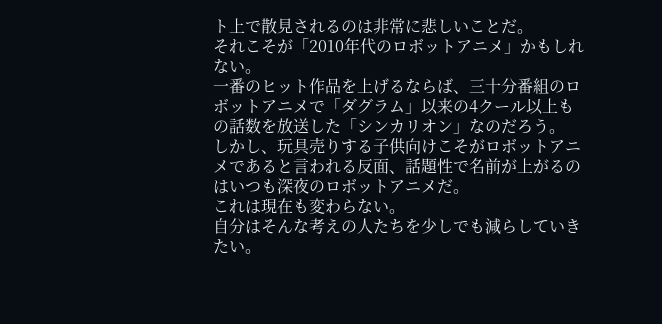ト上で散見されるのは非常に悲しいことだ。
それこそが「2010年代のロボットアニメ」かもしれない。
一番のヒット作品を上げるならば、三十分番組のロボットアニメで「ダグラム」以来の4クール以上もの話数を放送した「シンカリオン」なのだろう。
しかし、玩具売りする子供向けこそがロボットアニメであると言われる反面、話題性で名前が上がるのはいつも深夜のロボットアニメだ。
これは現在も変わらない。
自分はそんな考えの人たちを少しでも減らしていきたい。